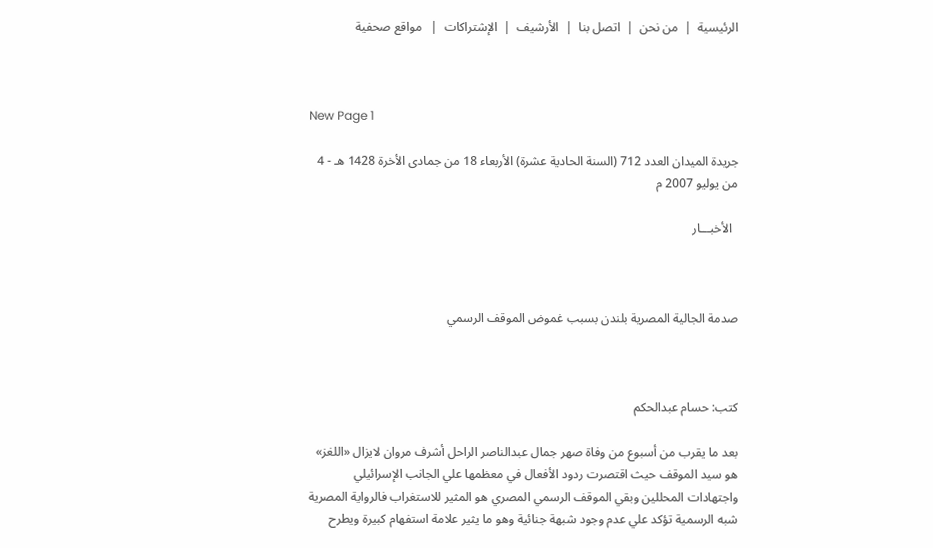الرئيسية  |  من نحن  |  اتصل بنا  |  الأرشيف  |  الإشتراكات  |   مواقع صحفية



New Page 1

جريدة الميدان العدد 712 (السنة الحادية عشرة) الأربعاء 18 من جمادى الأخرة 1428 هـ - 4 من يوليو 2007 م

  الأخبـــار



صدمة الجالية المصرية بلندن بسبب غموض الموقف الرسمي



كتب: حسام عبدالحكم

بعد ما يقرب من أسبوع من وفاة صهر جمال عبدالناصر الراحل أشرف مروان لايزال «اللغز» هو سيد الموقف حيث اقتصرت ردود الأفعال في معظمها علي الجانب الإسرائيلي واجتهادات المحللين وبقي الموقف الرسمي المصري هو المثير للاستغراب فالرواية المصرية شبه الرسمية تؤكد علي عدم وجود شبهة جنائية وهو ما يثير علامة استفهام كبيرة ويطرح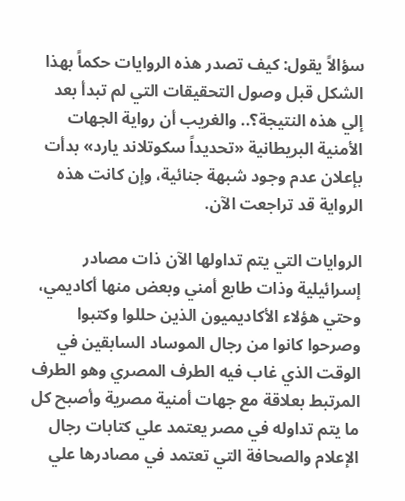سؤالاً يقول: كيف تصدر هذه الروايات حكماً بهذا الشكل قبل وصول التحقيقات التي لم تبدأ بعد إلي هذه النتيجة؟.. والغريب أن رواية الجهات الأمنية البريطانية «تحديداً سكوتلاند يارد» بدأت بإعلان عدم وجود شبهة جنائية، وإن كانت هذه الرواية قد تراجعت الآن.

الروايات التي يتم تداولها الآن ذات مصادر إسرائيلية وذات طابع أمني وبعض منها أكاديمي، وحتي هؤلاء الأكاديميون الذين حللوا وكتبوا وصرحوا كانوا من رجال الموساد السابقين في الوقت الذي غاب فيه الطرف المصري وهو الطرف المرتبط بعلاقة مع جهات أمنية مصرية وأصبح كل ما يتم تداوله في مصر يعتمد علي كتابات رجال الإعلام والصحافة التي تعتمد في مصادرها علي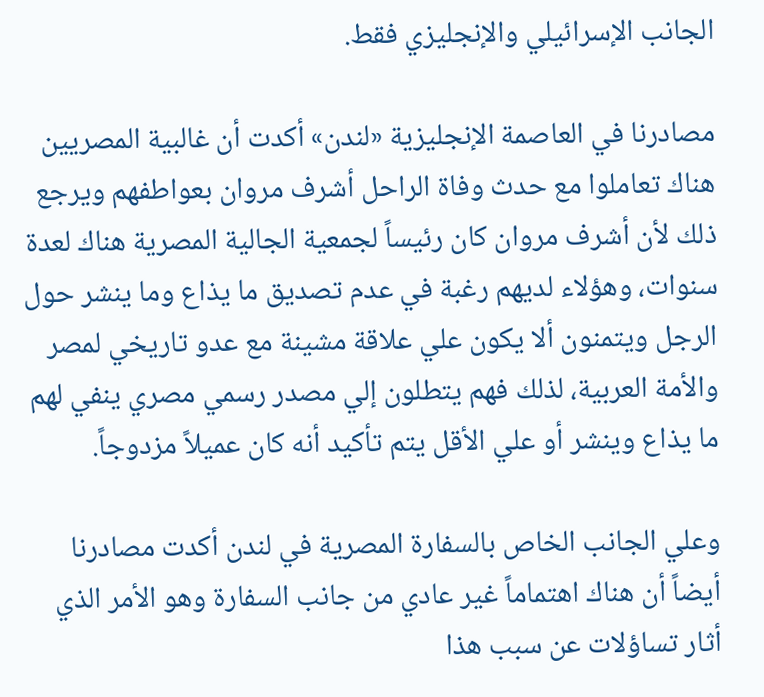الجانب الإسرائيلي والإنجليزي فقط.

مصادرنا في العاصمة الإنجليزية «لندن» أكدت أن غالبية المصريين هناك تعاملوا مع حدث وفاة الراحل أشرف مروان بعواطفهم ويرجع ذلك لأن أشرف مروان كان رئيساً لجمعية الجالية المصرية هناك لعدة سنوات، وهؤلاء لديهم رغبة في عدم تصديق ما يذاع وما ينشر حول الرجل ويتمنون ألا يكون علي علاقة مشينة مع عدو تاريخي لمصر والأمة العربية، لذلك فهم يتطلون إلي مصدر رسمي مصري ينفي لهم ما يذاع وينشر أو علي الأقل يتم تأكيد أنه كان عميلاً مزدوجاً.

وعلي الجانب الخاص بالسفارة المصرية في لندن أكدت مصادرنا أيضاً أن هناك اهتماماً غير عادي من جانب السفارة وهو الأمر الذي أثار تساؤلات عن سبب هذا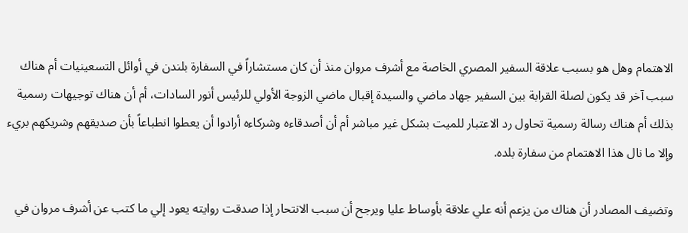الاهتمام وهل هو بسبب علاقة السفير المصري الخاصة مع أشرف مروان منذ أن كان مستشاراً في السفارة بلندن في أوائل التسعينيات أم هناك سبب آخر قد يكون لصلة القرابة بين السفير جهاد ماضي والسيدة إقبال ماضي الزوجة الأولي للرئيس أنور السادات، أم أن هناك توجيهات رسمية بذلك أم هناك رسالة رسمية تحاول رد الاعتبار للميت بشكل غير مباشر أم أن أصدقاءه وشركاءه أرادوا أن يعطوا انطباعاً بأن صديقهم وشريكهم بريء وإلا ما نال هذا الاهتمام من سفارة بلده.

وتضيف المصادر أن هناك من يزعم أنه علي علاقة بأوساط عليا ويرجح أن سبب الانتحار إذا صدقت روايته يعود إلي ما كتب عن أشرف مروان في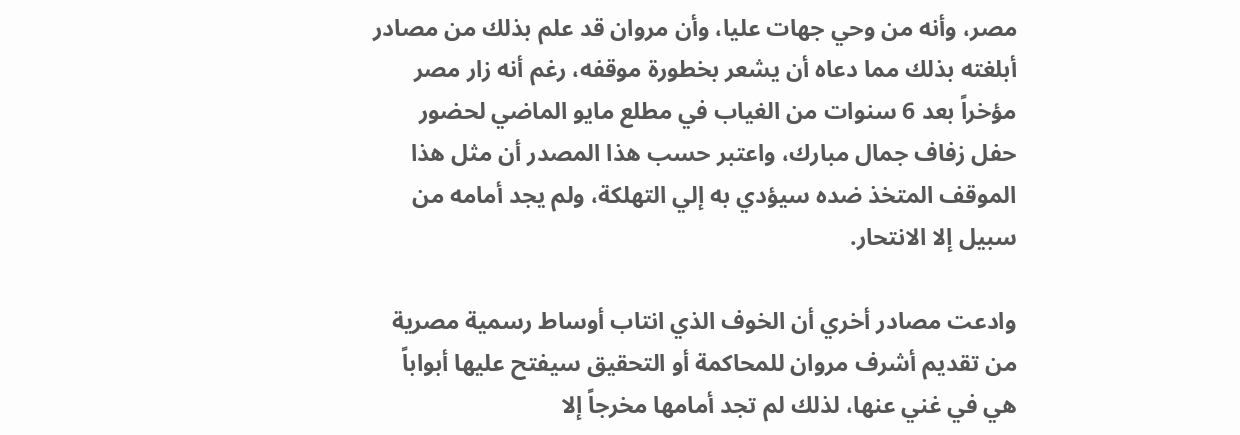مصر، وأنه من وحي جهات عليا، وأن مروان قد علم بذلك من مصادر أبلغته بذلك مما دعاه أن يشعر بخطورة موقفه، رغم أنه زار مصر مؤخراً بعد 6 سنوات من الغياب في مطلع مايو الماضي لحضور حفل زفاف جمال مبارك، واعتبر حسب هذا المصدر أن مثل هذا الموقف المتخذ ضده سيؤدي به إلي التهلكة، ولم يجد أمامه من سبيل إلا الانتحار.

وادعت مصادر أخري أن الخوف الذي انتاب أوساط رسمية مصرية من تقديم أشرف مروان للمحاكمة أو التحقيق سيفتح عليها أبواباً هي في غني عنها، لذلك لم تجد أمامها مخرجاً إلا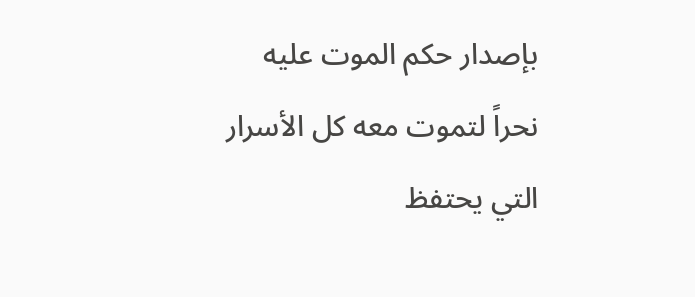بإصدار حكم الموت عليه نحراً لتموت معه كل الأسرار التي يحتفظ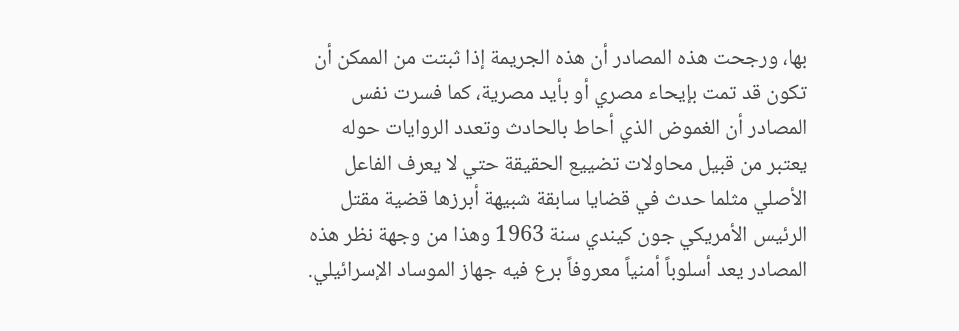بها، ورجحت هذه المصادر أن هذه الجريمة إذا ثبتت من الممكن أن تكون قد تمت بإيحاء مصري أو بأيد مصرية، كما فسرت نفس المصادر أن الغموض الذي أحاط بالحادث وتعدد الروايات حوله يعتبر من قبيل محاولات تضييع الحقيقة حتي لا يعرف الفاعل الأصلي مثلما حدث في قضايا سابقة شبيهة أبرزها قضية مقتل الرئيس الأمريكي جون كيندي سنة 1963 وهذا من وجهة نظر هذه المصادر يعد أسلوباً أمنياً معروفاً برع فيه جهاز الموساد الإسرائيلي.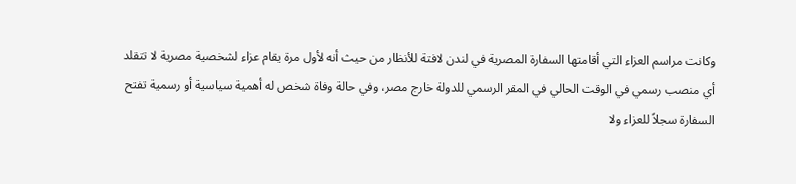وكانت مراسم العزاء التي أقامتها السفارة المصرية في لندن لافتة للأنظار من حيث أنه لأول مرة يقام عزاء لشخصية مصرية لا تتقلد أي منصب رسمي في الوقت الحالي في المقر الرسمي للدولة خارج مصر، وفي حالة وفاة شخص له أهمية سياسية أو رسمية تفتح السفارة سجلاً للعزاء ولا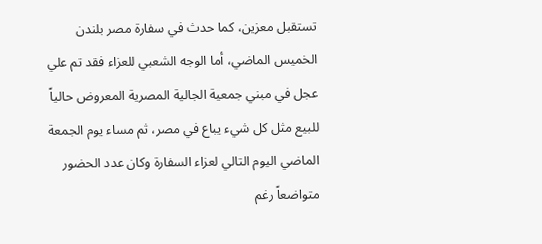تستقبل معزين، كما حدث في سفارة مصر بلندن الخميس الماضي، أما الوجه الشعبي للعزاء فقد تم علي عجل في مبني جمعية الجالية المصرية المعروض حالياً للبيع مثل كل شيء يباع في مصر، ثم مساء يوم الجمعة الماضي اليوم التالي لعزاء السفارة وكان عدد الحضور متواضعاً رغم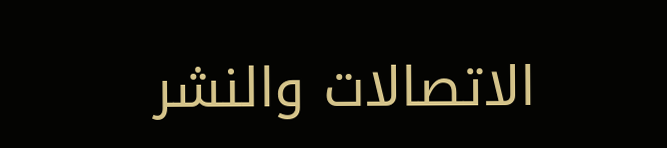الاتصالات والنشر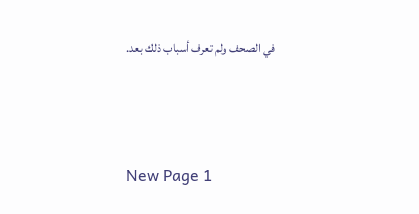في الصحف ولم تعرف أسباب ذلك بعد.





New Page 1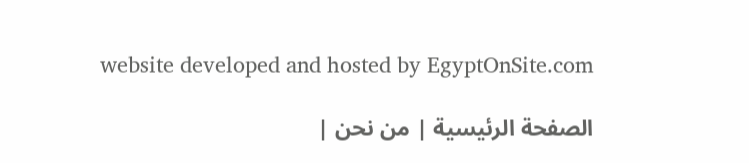website developed and hosted by EgyptOnSite.com

الصفحة الرئيسية | من نحن |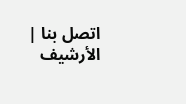اتصل بنا | الأرشيف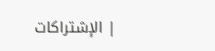| الإشتراكات